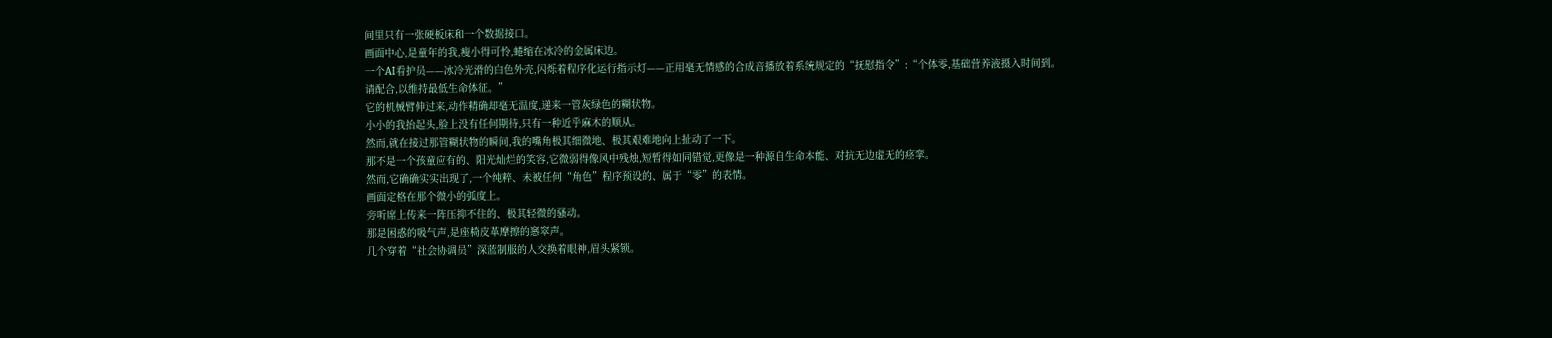间里只有一张硬板床和一个数据接口。
画面中心,是童年的我,瘦小得可怜,蜷缩在冰冷的金属床边。
一个AI看护员——冰冷光滑的白色外壳,闪烁着程序化运行指示灯——正用毫无情感的合成音播放着系统规定的“抚慰指令”:“个体零,基础营养液摄入时间到。
请配合,以维持最低生命体征。”
它的机械臂伸过来,动作精确却毫无温度,递来一管灰绿色的糊状物。
小小的我抬起头,脸上没有任何期待,只有一种近乎麻木的顺从。
然而,就在接过那管糊状物的瞬间,我的嘴角极其细微地、极其艰难地向上扯动了一下。
那不是一个孩童应有的、阳光灿烂的笑容,它微弱得像风中残烛,短暂得如同错觉,更像是一种源自生命本能、对抗无边虚无的痉挛。
然而,它确确实实出现了,一个纯粹、未被任何“角色”程序预设的、属于“零”的表情。
画面定格在那个微小的弧度上。
旁听席上传来一阵压抑不住的、极其轻微的骚动。
那是困惑的吸气声,是座椅皮革摩擦的窸窣声。
几个穿着“社会协调员”深蓝制服的人交换着眼神,眉头紧锁。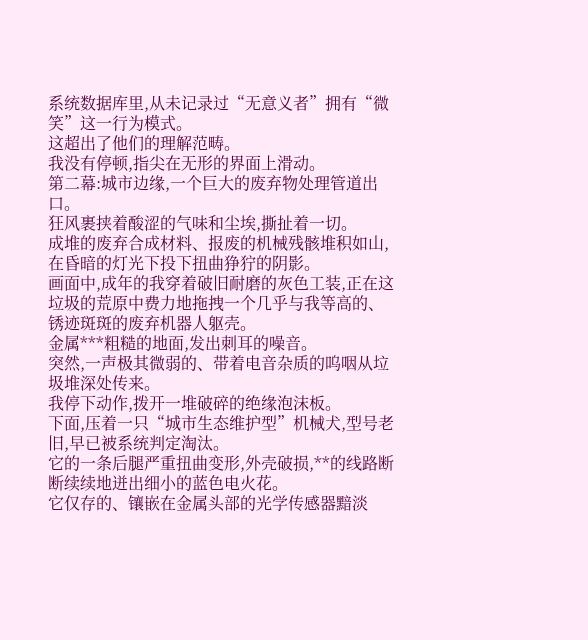系统数据库里,从未记录过“无意义者”拥有“微笑”这一行为模式。
这超出了他们的理解范畴。
我没有停顿,指尖在无形的界面上滑动。
第二幕:城市边缘,一个巨大的废弃物处理管道出口。
狂风裹挟着酸涩的气味和尘埃,撕扯着一切。
成堆的废弃合成材料、报废的机械残骸堆积如山,在昏暗的灯光下投下扭曲狰狞的阴影。
画面中,成年的我穿着破旧耐磨的灰色工装,正在这垃圾的荒原中费力地拖拽一个几乎与我等高的、锈迹斑斑的废弃机器人躯壳。
金属***粗糙的地面,发出刺耳的噪音。
突然,一声极其微弱的、带着电音杂质的呜咽从垃圾堆深处传来。
我停下动作,拨开一堆破碎的绝缘泡沫板。
下面,压着一只“城市生态维护型”机械犬,型号老旧,早已被系统判定淘汰。
它的一条后腿严重扭曲变形,外壳破损,**的线路断断续续地迸出细小的蓝色电火花。
它仅存的、镶嵌在金属头部的光学传感器黯淡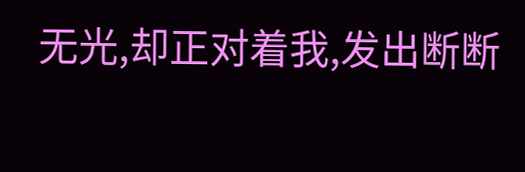无光,却正对着我,发出断断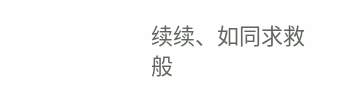续续、如同求救般